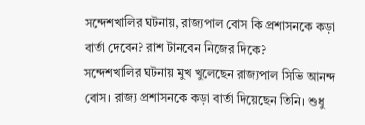সন্দেশখালির ঘটনায়, রাজ্যপাল বোস কি প্রশাসনকে কড়া বার্তা দেবেন? রাশ টানবেন নিজের দিকে?
সন্দেশখালির ঘটনায় মুখ খুলেছেন রাজ্যপাল সিভি আনন্দ বোস। রাজ্য প্রশাসনকে কড়া বার্তা দিয়েছেন তিনি। শুধু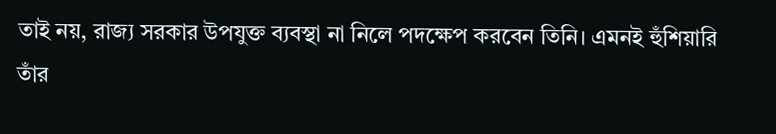তাই নয়, রাজ্য সরকার উপযুক্ত ব্যবস্থা না নিলে পদক্ষেপ করবেন তিনি। এমনই হুঁশিয়ারি তাঁর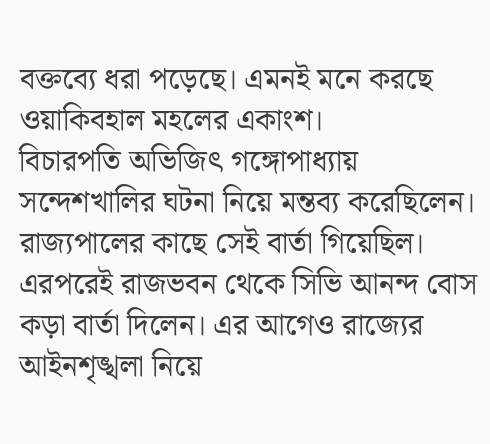বক্তব্যে ধরা পড়েছে। এমনই মনে করছে ওয়াকিবহাল মহলের একাংশ।
বিচারপতি অভিজিৎ গঙ্গোপাধ্যায় সন্দেশখালির ঘটনা নিয়ে মন্তব্য করেছিলেন। রাজ্যপালের কাছে সেই বার্তা গিয়েছিল। এরপরেই রাজভবন থেকে সিভি আনন্দ বোস কড়া বার্তা দিলেন। এর আগেও রাজ্যের আইনশৃঙ্খলা নিয়ে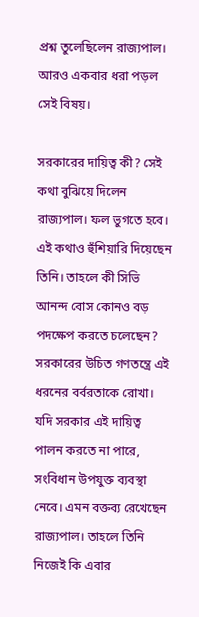প্রশ্ন তুলেছিলেন রাজ্যপাল। আরও একবার ধরা পড়ল সেই বিষয়।

সরকারের দায়িত্ব কী? সেই কথা বুঝিয়ে দিলেন রাজ্যপাল। ফল ভুগতে হবে। এই কথাও হুঁশিয়ারি দিয়েছেন তিনি। তাহলে কী সিভি আনন্দ বোস কোনও বড় পদক্ষেপ করতে চলেছেন? সরকারের উচিত গণতন্ত্রে এই ধরনের বর্বরতাকে রোখা। যদি সরকার এই দায়িত্ব পালন করতে না পারে, সংবিধান উপযুক্ত ব্যবস্থা নেবে। এমন বক্তব্য রেখেছেন রাজ্যপাল। তাহলে তিনি নিজেই কি এবার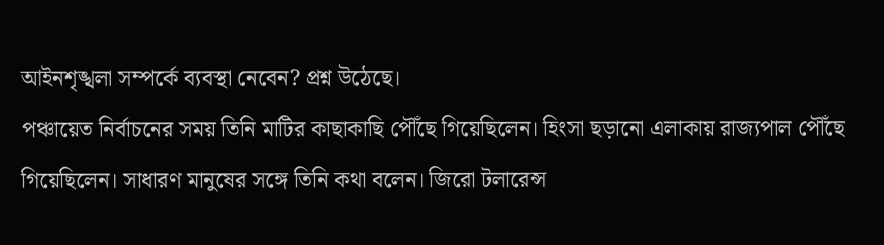আইনশৃঙ্খলা সম্পর্কে ব্যবস্থা নেবেন? প্রশ্ন উঠেছে।
পঞ্চায়েত নির্বাচনের সময় তিনি মাটির কাছাকাছি পৌঁছে গিয়েছিলেন। হিংসা ছড়ানো এলাকায় রাজ্যপাল পৌঁছে গিয়েছিলেন। সাধারণ মানুষের সঙ্গে তিনি কথা বলেন। জিরো টলারেন্স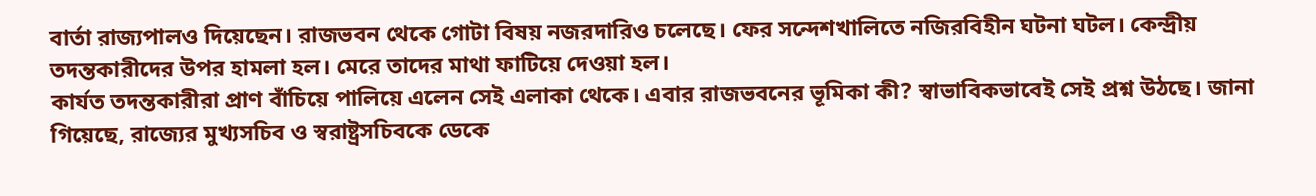বার্তা রাজ্যপালও দিয়েছেন। রাজভবন থেকে গোটা বিষয় নজরদারিও চলেছে। ফের সন্দেশখালিতে নজিরবিহীন ঘটনা ঘটল। কেন্দ্রীয় তদন্তকারীদের উপর হামলা হল। মেরে তাদের মাথা ফাটিয়ে দেওয়া হল।
কার্যত তদন্তকারীরা প্রাণ বাঁচিয়ে পালিয়ে এলেন সেই এলাকা থেকে। এবার রাজভবনের ভূমিকা কী? স্বাভাবিকভাবেই সেই প্রশ্ন উঠছে। জানা গিয়েছে, রাজ্যের মুখ্যসচিব ও স্বরাষ্ট্রসচিবকে ডেকে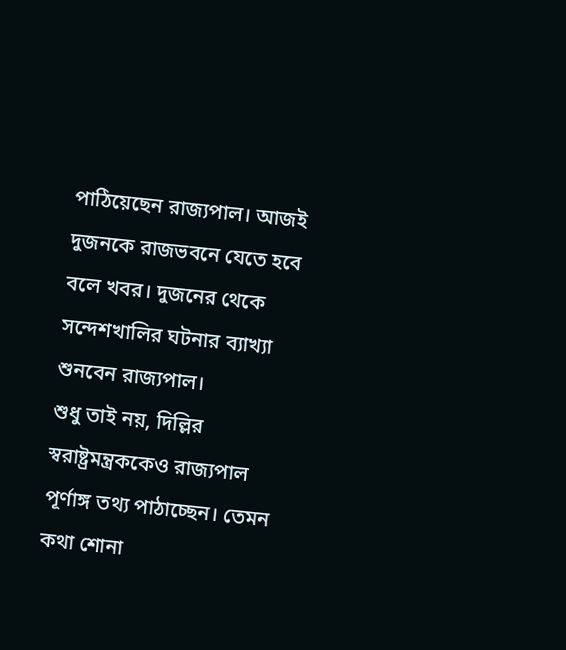পাঠিয়েছেন রাজ্যপাল। আজই দুজনকে রাজভবনে যেতে হবে বলে খবর। দুজনের থেকে সন্দেশখালির ঘটনার ব্যাখ্যা শুনবেন রাজ্যপাল।
শুধু তাই নয়, দিল্লির স্বরাষ্ট্রমন্ত্রককেও রাজ্যপাল পূর্ণাঙ্গ তথ্য পাঠাচ্ছেন। তেমন কথা শোনা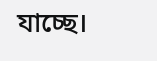যাচ্ছে।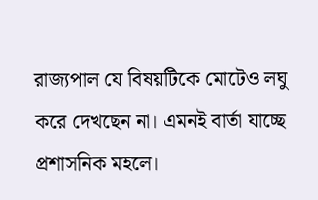রাজ্যপাল যে বিষয়টিকে মোটেও লঘু করে দেখছেন না। এমনই বার্তা যাচ্ছে প্রশাসনিক মহলে।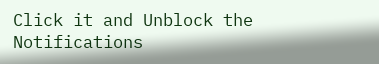Click it and Unblock the Notifications